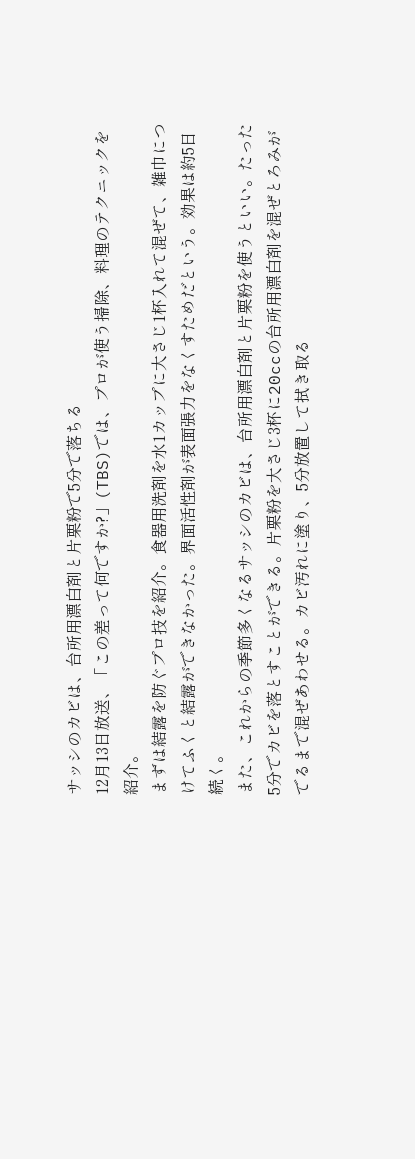サッシのカビは、台所用漂白剤と片栗粉で5分で落ちる
12月13日放送、「この差って何ですか?」(TBS)では、プロが使う掃除、料理のテクニックを紹介。
まずは結露を防ぐプロ技を紹介。食器用洗剤を水1カップに大さじ1杯入れて混ぜて、雑巾につけてふくと結露ができなかった。界面活性剤が表面張力をなくすためだという。効果は約5日続く。
また、これからの季節多くなるサッシのカビは、台所用漂白剤と片栗粉を使うといい。たった5分でカビを落とすことができる。片栗粉を大さじ3杯に20ccの台所用漂白剤を混ぜとろみがでるまで混ぜあわせる。カビ汚れに塗り、5分放置して拭き取る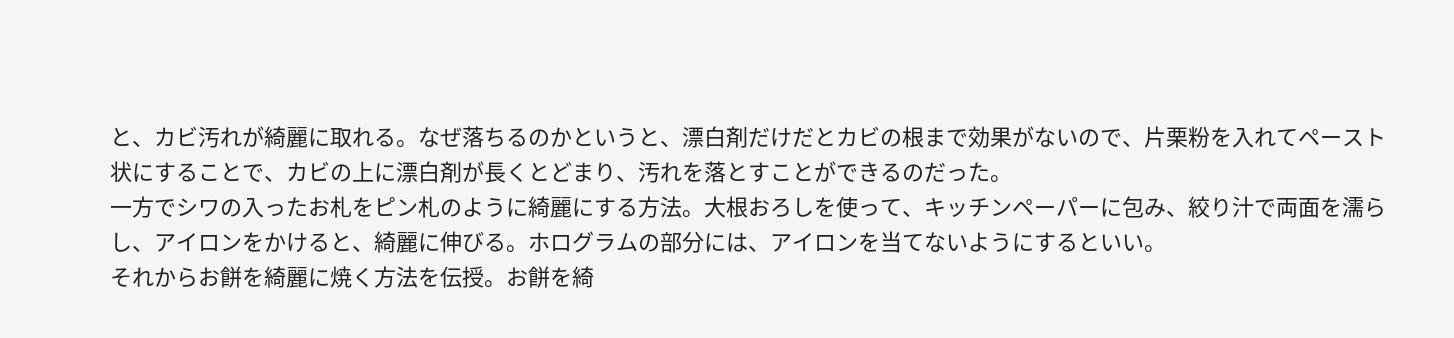と、カビ汚れが綺麗に取れる。なぜ落ちるのかというと、漂白剤だけだとカビの根まで効果がないので、片栗粉を入れてペースト状にすることで、カビの上に漂白剤が長くとどまり、汚れを落とすことができるのだった。
一方でシワの入ったお札をピン札のように綺麗にする方法。大根おろしを使って、キッチンペーパーに包み、絞り汁で両面を濡らし、アイロンをかけると、綺麗に伸びる。ホログラムの部分には、アイロンを当てないようにするといい。
それからお餅を綺麗に焼く方法を伝授。お餅を綺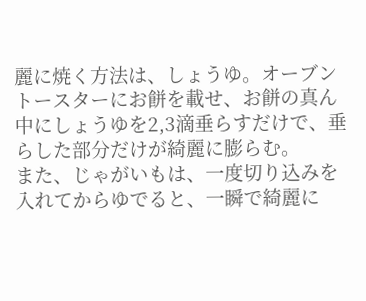麗に焼く方法は、しょうゆ。オーブントースターにお餅を載せ、お餅の真ん中にしょうゆを2,3滴垂らすだけで、垂らした部分だけが綺麗に膨らむ。
また、じゃがいもは、一度切り込みを入れてからゆでると、一瞬で綺麗に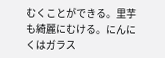むくことができる。里芋も綺麗にむける。にんにくはガラス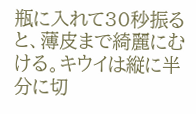瓶に入れて30秒振ると、薄皮まで綺麗にむける。キウイは縦に半分に切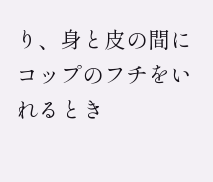り、身と皮の間にコップのフチをいれるとき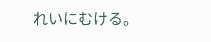れいにむける。